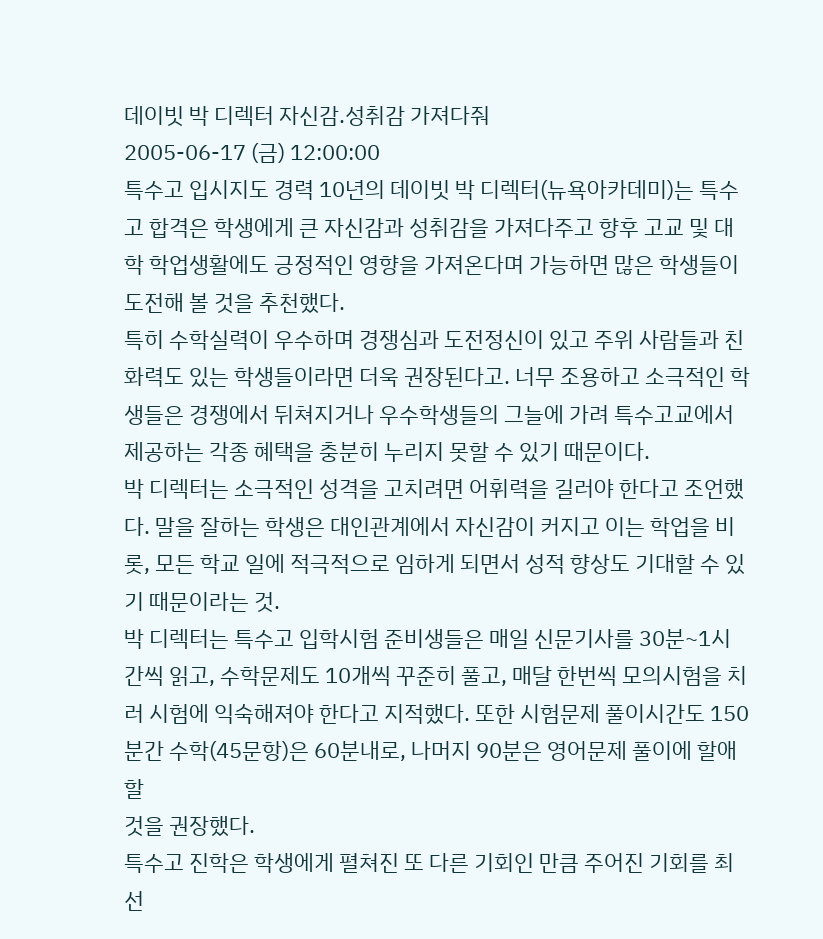데이빗 박 디렉터 자신감.성취감 가져다줘
2005-06-17 (금) 12:00:00
특수고 입시지도 경력 10년의 데이빗 박 디렉터(뉴욕아카데미)는 특수고 합격은 학생에게 큰 자신감과 성취감을 가져다주고 향후 고교 및 대학 학업생활에도 긍정적인 영향을 가져온다며 가능하면 많은 학생들이 도전해 볼 것을 추천했다.
특히 수학실력이 우수하며 경쟁심과 도전정신이 있고 주위 사람들과 친화력도 있는 학생들이라면 더욱 권장된다고. 너무 조용하고 소극적인 학생들은 경쟁에서 뒤쳐지거나 우수학생들의 그늘에 가려 특수고교에서 제공하는 각종 혜택을 충분히 누리지 못할 수 있기 때문이다.
박 디렉터는 소극적인 성격을 고치려면 어휘력을 길러야 한다고 조언했다. 말을 잘하는 학생은 대인관계에서 자신감이 커지고 이는 학업을 비롯, 모든 학교 일에 적극적으로 임하게 되면서 성적 향상도 기대할 수 있기 때문이라는 것.
박 디렉터는 특수고 입학시험 준비생들은 매일 신문기사를 30분~1시간씩 읽고, 수학문제도 10개씩 꾸준히 풀고, 매달 한번씩 모의시험을 치러 시험에 익숙해져야 한다고 지적했다. 또한 시험문제 풀이시간도 150분간 수학(45문항)은 60분내로, 나머지 90분은 영어문제 풀이에 할애할
것을 권장했다.
특수고 진학은 학생에게 펼쳐진 또 다른 기회인 만큼 주어진 기회를 최선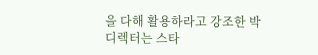을 다해 활용하라고 강조한 박 디렉터는 스타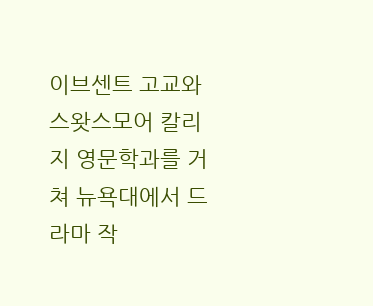이브센트 고교와 스왓스모어 칼리지 영문학과를 거쳐 뉴욕대에서 드라마 작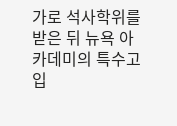가로 석사학위를 받은 뒤 뉴욕 아카데미의 특수고 입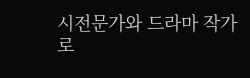시전문가와 드라마 작가로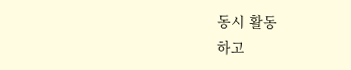동시 활동
하고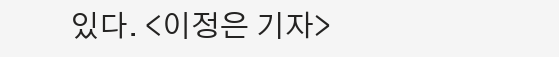있다. <이정은 기자>